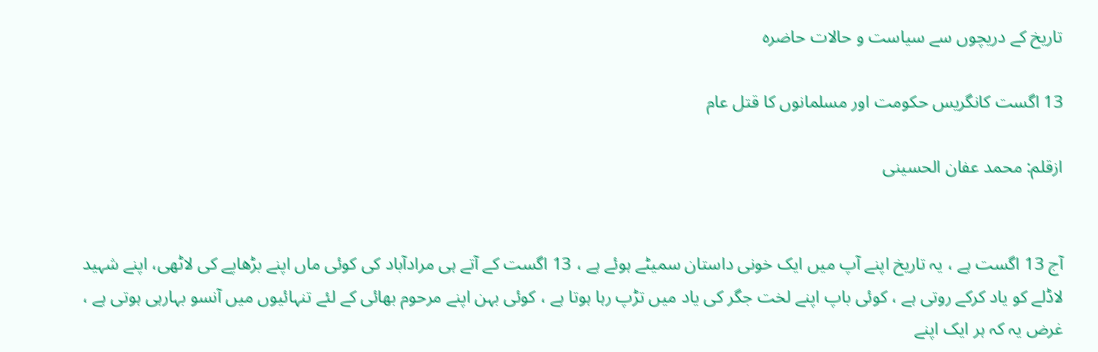تاریخ کے دریچوں سے سیاست و حالات حاضرہ

13 اگست کانگریس حکومت اور مسلمانوں کا قتل عام

ازقلم: محمد عفان الحسینی


آج 13 اگست ہے ، یہ تاریخ اپنے آپ میں ایک خونی داستان سمیٹے ہوئے ہے ، 13 اگست کے آتے ہی مرادآباد کی کوئی ماں اپنے بڑھاپے کی لاٹھی، اپنے شہید لاڈلے کو یاد کرکے روتی ہے ، کوئی باپ اپنے لخت جگر کی یاد میں تڑپ رہا ہوتا ہے ، کوئی بہن اپنے مرحوم بھائی کے لئے تنہائیوں میں آنسو بہارہی ہوتی ہے ، غرض یہ کہ ہر ایک اپنے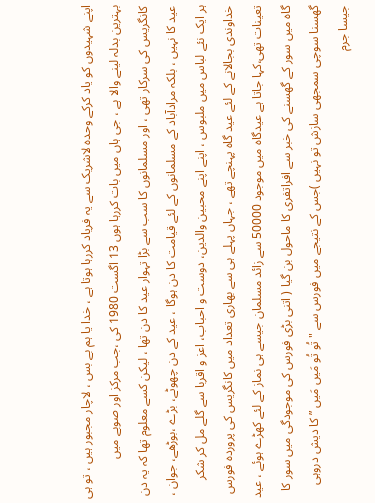اپنے شہیدوں کو یاد کرکے وحدہ لاشریک سے یہ فریاد کررہا ہوتا ہے ، خدا یا ہم بے بس ، لاچار مجبور ہیں ، تو ہی بہترین بدلہ لینے والا ہے ، جی ہاں میں بات کررہا ہوں 13 اگست 1980 کی ،جب مرکز اور صوبے میں کانگریس کی سرکار تھی ، اور مسلمانوں کا سب سے بڑا تہوار عید کا دن تھا ، لیکن کسے معلوم تھا کہ یہ دن عید کا نہیں ، بلکہ مرادآباد کے مسلمانوں کے لئے قیامت کا دن ہوگا ، عید کے دن چھوٹے، بڑے ،بوڑھے، جوان ، ہر ایک نئے لباس میں ملبوس ، اپنے اپنے محبین والدین، دوست و احباب، اعز و اقربا سے گلے مل کر شکر خداوندی بجالانے کے لئے عید گاہ پہنچے تھے ، جہاں پہلے ہی سے بھاری تعداد میں کانگریس کی پروردہ فورس تعینات تھی،کہا جاتا ہے عیدگاہ میں موجود 50000 سے زائد مسلمان جیسے ہی نماز کے لئے کھڑے ہوئے ، عید گاہ میں سور کے گھسنے کی خبر سے افراتفری کا ماحول بن گیا ( اتنی بڑی فورس کی موجودگی میں سور کا گھسنا سوچی سمجھی سازش تو نہیں )جس کے نتیجے میں فورس سے "تُو تُو مَیں مَیں ” کا دیش دروہی جیسا جرم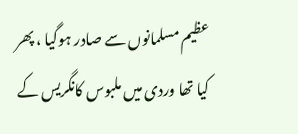عظیم مسلمانوں سے صادر ہوگیا ، پھر کیا تھا وردی میں ملبوس کانگریس کے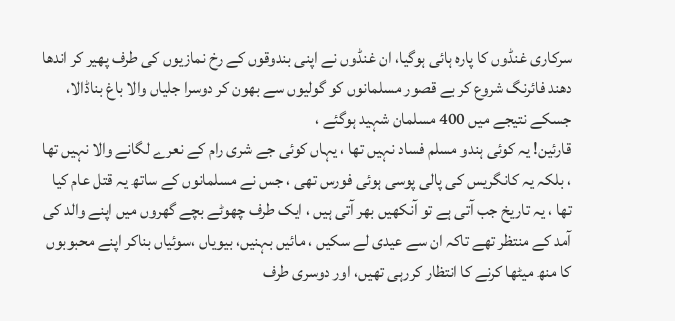سرکاری غنڈوں کا پارہ ہائی ہوگیا، ان غنڈوں نے اپنی بندوقوں کے رخ نمازیوں کی طرف پھیر کر اندھا دھند فائرنگ شروع کر بے قصور مسلمانوں کو گولیوں سے بھون کر دوسرا جلیاں والا باغ بناڈالا، جسکے نتیجے میں 400 مسلمان شہید ہوگئے ،
قارئین! یہ کوئی ہندو مسلم فساد نہیں تھا ، یہاں کوئی جے شری رام کے نعرے لگانے والا نہیں تھا ، بلکہ یہ کانگریس کی پالی پوسی ہوئی فورس تھی ، جس نے مسلمانوں کے ساتھ یہ قتل عام کیا تھا ، یہ تاریخ جب آتی ہے تو آنکھیں بھر آتی ہیں ، ایک طرف چھوٹے بچے گھروں میں اپنے والد کی آمد کے منتظر تھے تاکہ ان سے عیدی لے سکیں ، مائیں بہنیں، بیویاں ،سوئیاں بناکر اپنے محبوبوں کا منھ میٹھا کرنے کا انتظار کررہی تھیں، اور دوسری طرف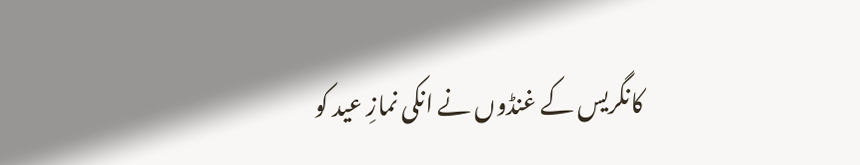کانگریس کے غنڈوں نے انکی نمازِ عید کو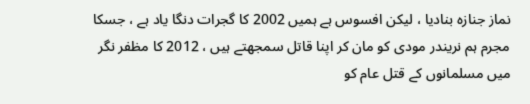نماز جنازہ بنادیا ، لیکن افسوس ہے ہمیں 2002 کا گجرات دنگا یاد ہے ، جسکا مجرم ہم نریندر مودی کو مان کر اپنا قاتل سمجھتے ہیں ، 2012 کا مظفر نگر میں مسلمانوں کے قتل عام کو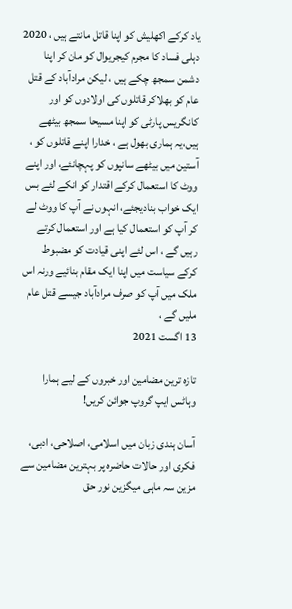یاد کرکے اکھلیش کو اپنا قاتل مانتے ہیں ، 2020 دہلی فساد کا مجرم کیجریوال کو مان کر اپنا دشمن سمجھ چکے ہیں ، لیکن مرادآباد کے قتل عام کو بھلاکر قاتلوں کی اولادوں کو اور کانگریس پارٹی کو اپنا مسیحا سمجھ بیٹھے ہیں،یہ ہماری بھول ہے ، خدارا اپنے قاتلوں کو ، آستین میں بیٹھے سانپوں کو پہچانئے، اور اپنے ووٹ کا استعمال کرکے اقتدار کو انکے لئے بس ایک خواب بنادیجئے، انہوں نے آپ کا ووٹ لے کر آپ کو استعمال کیا ہے اور استعمال کرتے رہیں گے ، اس لئے اپنی قیادت کو مضبوط کرکے سیاست میں اپنا ایک مقام بنائیے ورنہ اس ملک میں آپ کو صرف مرادآباد جیسے قتل عام ملیں گے ،
13 اگست 2021

تازہ ترین مضامین اور خبروں کے لیے ہمارا وہاٹس ایپ گروپ جوائن کریں!

آسان ہندی زبان میں اسلامی، اصلاحی، ادبی، فکری اور حالات حاضرہ پر بہترین مضامین سے مزین سہ ماہی میگزین نور حق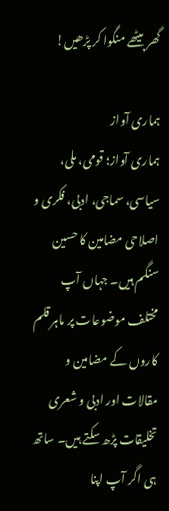گھر بیٹھے منگوا کر پڑھیں!

ہماری آواز
ہماری آواز؛ قومی، ملی، سیاسی، سماجی، ادبی، فکری و اصلاحی مضامین کا حسین سنگم ہیں۔ جہاں آپ مختلف موضوعات پر ماہر قلم کاروں کے مضامین و مقالات اور ادبی و شعری تخلیقات پڑھ سکتے ہیں۔ ساتھ ہی اگر آپ اپنا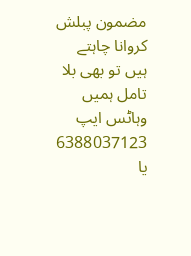مضمون پبلش کروانا چاہتے ہیں تو بھی بلا تامل ہمیں وہاٹس ایپ 6388037123 یا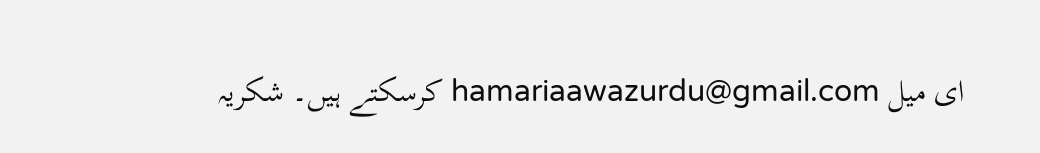ای میل hamariaawazurdu@gmail.com کرسکتے ہیں۔ شکریہ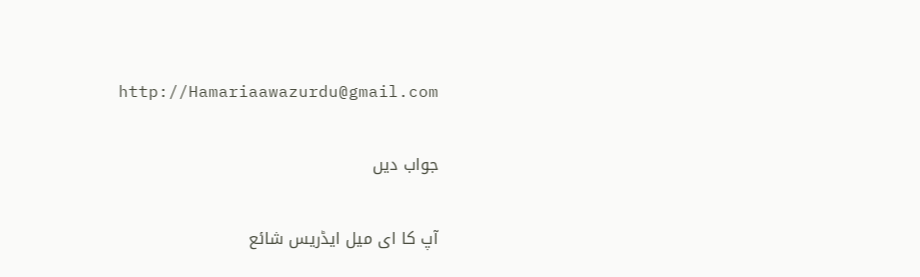http://Hamariaawazurdu@gmail.com

جواب دیں

آپ کا ای میل ایڈریس شائع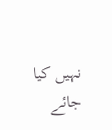نہیں کیا جائے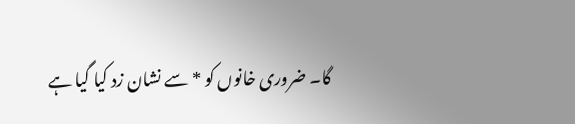گا۔ ضروری خانوں کو * سے نشان زد کیا گیا ہے